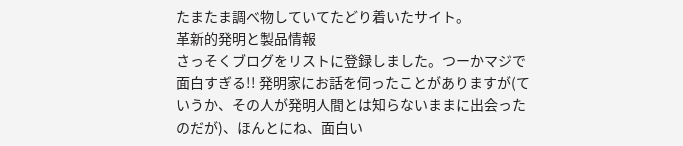たまたま調べ物していてたどり着いたサイト。
革新的発明と製品情報
さっそくブログをリストに登録しました。つーかマジで面白すぎる!! 発明家にお話を伺ったことがありますが(ていうか、その人が発明人間とは知らないままに出会ったのだが)、ほんとにね、面白い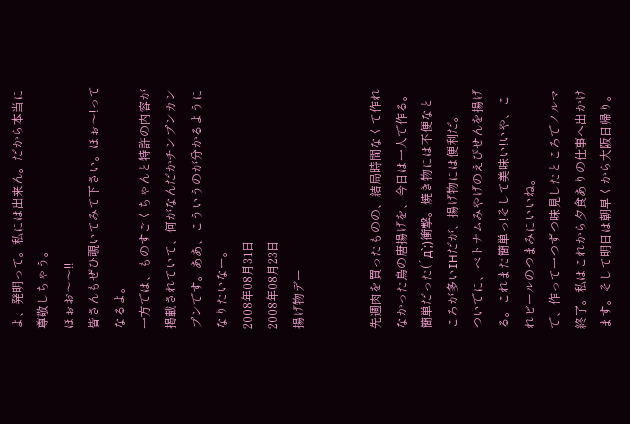よ、発明って。私には出来ん。だから本当に尊敬しちゃう。
ほぉお〜〜!!
皆さんもぜひ覗いてみて下さい。ほぉ〜!ってなるよ。
一方では、ものすごくちゃんと特許の内容が掲載されていて、何がなんだかチンプンカンプンです。ああ、こういうのが分かるようになりたいなー。
2008年08月31日
2008年08月23日
揚げ物デー


先週肉を買ったものの、結局時間なくて作れなかった鳥の唐揚げを、今日は一人で作る。簡単だった(´д`;)衝撃。焼き物には不便なところが多いIHだが、揚げ物には便利だ。
ついでに、ベトナムみやげのえびせんを揚げる。これまた簡単っ!そして美味い!いや、これビールのつまみにいいね。
で、作って一つずつ味見したところでノルマ終了。私はこれから夕食ありの仕事へ出かけます。そして明日は朝早くから大阪日帰り。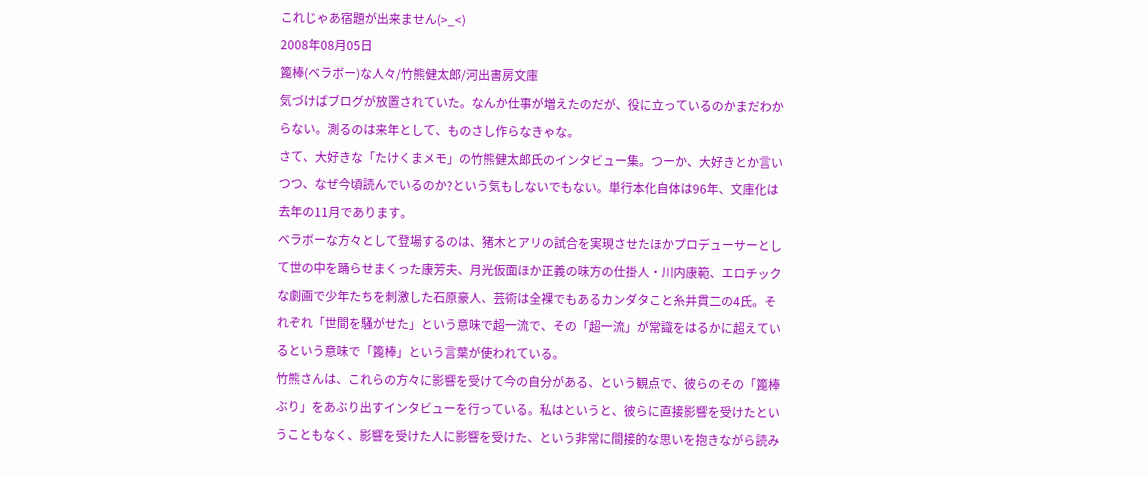これじゃあ宿題が出来ません(>_<)
2008年08月05日
篦棒(ベラボー)な人々/竹熊健太郎/河出書房文庫
気づけばブログが放置されていた。なんか仕事が増えたのだが、役に立っているのかまだわからない。測るのは来年として、ものさし作らなきゃな。
さて、大好きな「たけくまメモ」の竹熊健太郎氏のインタビュー集。つーか、大好きとか言いつつ、なぜ今頃読んでいるのか?という気もしないでもない。単行本化自体は96年、文庫化は去年の11月であります。
ベラボーな方々として登場するのは、猪木とアリの試合を実現させたほかプロデューサーとして世の中を踊らせまくった康芳夫、月光仮面ほか正義の味方の仕掛人・川内康範、エロチックな劇画で少年たちを刺激した石原豪人、芸術は全裸でもあるカンダタこと糸井貫二の4氏。それぞれ「世間を騒がせた」という意味で超一流で、その「超一流」が常識をはるかに超えているという意味で「篦棒」という言葉が使われている。
竹熊さんは、これらの方々に影響を受けて今の自分がある、という観点で、彼らのその「篦棒ぶり」をあぶり出すインタビューを行っている。私はというと、彼らに直接影響を受けたということもなく、影響を受けた人に影響を受けた、という非常に間接的な思いを抱きながら読み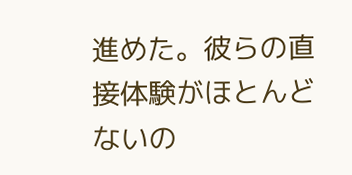進めた。彼らの直接体験がほとんどないの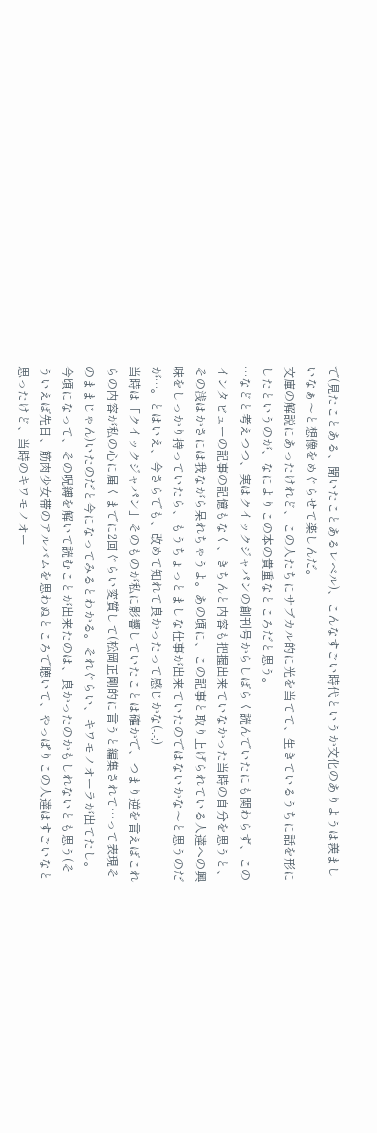で(見たことある、聞いたことあるレベル)、こんなすごい時代というか文化のありようは羨ましいなぁ〜と想像をめぐらせて楽しんだ。
文庫の解説にあったけれど、この人たちにサブカル的に光を当てて、生きているうちに話を形にしたというのが、なによりこの本の貴重なところだと思う。
…などと考えつつ、実はクイックジャパンの創刊号からしばらく読んでいたにも関わらず、このインタビューの記事の記憶もなく、きちんと内容も把握出来ていなかった当時の自分を思うと、その浅はかさには我ながら呆れちゃうよ。あの頃に、この記事と取り上げられている人達への興味をしっかり持っていたら、もうちょっとましな仕事が出来ていたのではないかな〜と思うのだが…。とはいえ、今さらでも、改めて知れて良かったって感じかな(-.-;)
当時は「クイックジャパン」そのものが私に影響していたことは確かで、つまり逆を言えばこれらの内容が私の心に届くまでに2回ぐらい変質して(松岡正剛的に言うと編集されて…って表現そのままじゃん)いたのだと今になってみるとわかる。それぐらい、キワモノオーラが出てたし。今頃になって、その呪縛を解いて読むことが出来たのは、良かったのかもしれないとも思う(そういえば先日、筋肉少女帯のアルバムを思わぬところで聴いて、やっぱりこの人達はすごいなと思ったけど、当時のキワモノオー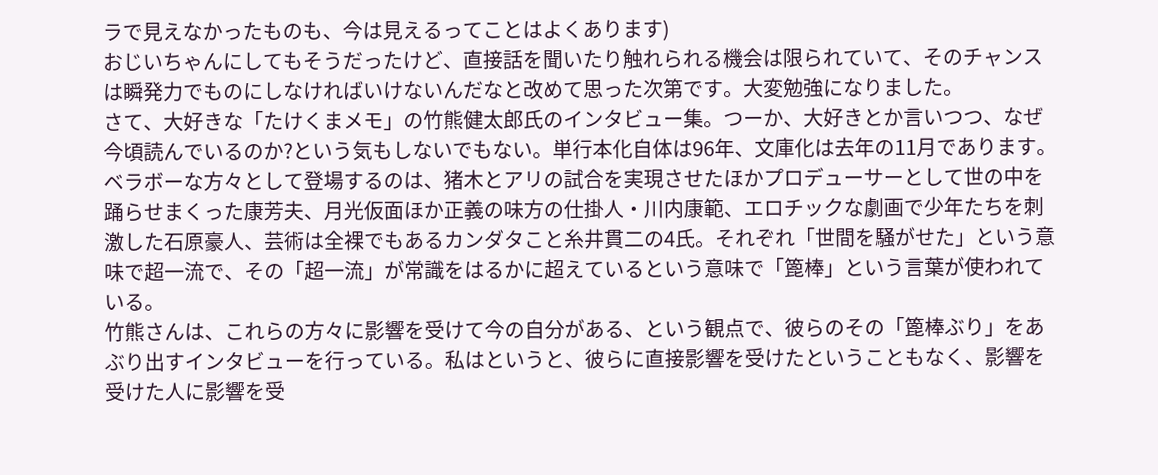ラで見えなかったものも、今は見えるってことはよくあります)
おじいちゃんにしてもそうだったけど、直接話を聞いたり触れられる機会は限られていて、そのチャンスは瞬発力でものにしなければいけないんだなと改めて思った次第です。大変勉強になりました。
さて、大好きな「たけくまメモ」の竹熊健太郎氏のインタビュー集。つーか、大好きとか言いつつ、なぜ今頃読んでいるのか?という気もしないでもない。単行本化自体は96年、文庫化は去年の11月であります。
ベラボーな方々として登場するのは、猪木とアリの試合を実現させたほかプロデューサーとして世の中を踊らせまくった康芳夫、月光仮面ほか正義の味方の仕掛人・川内康範、エロチックな劇画で少年たちを刺激した石原豪人、芸術は全裸でもあるカンダタこと糸井貫二の4氏。それぞれ「世間を騒がせた」という意味で超一流で、その「超一流」が常識をはるかに超えているという意味で「篦棒」という言葉が使われている。
竹熊さんは、これらの方々に影響を受けて今の自分がある、という観点で、彼らのその「篦棒ぶり」をあぶり出すインタビューを行っている。私はというと、彼らに直接影響を受けたということもなく、影響を受けた人に影響を受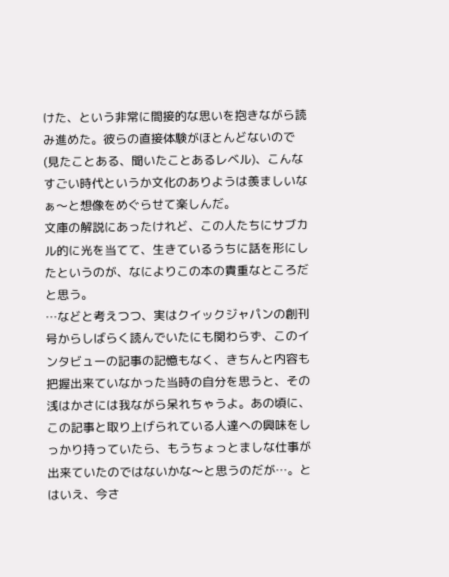けた、という非常に間接的な思いを抱きながら読み進めた。彼らの直接体験がほとんどないので(見たことある、聞いたことあるレベル)、こんなすごい時代というか文化のありようは羨ましいなぁ〜と想像をめぐらせて楽しんだ。
文庫の解説にあったけれど、この人たちにサブカル的に光を当てて、生きているうちに話を形にしたというのが、なによりこの本の貴重なところだと思う。
…などと考えつつ、実はクイックジャパンの創刊号からしばらく読んでいたにも関わらず、このインタビューの記事の記憶もなく、きちんと内容も把握出来ていなかった当時の自分を思うと、その浅はかさには我ながら呆れちゃうよ。あの頃に、この記事と取り上げられている人達への興味をしっかり持っていたら、もうちょっとましな仕事が出来ていたのではないかな〜と思うのだが…。とはいえ、今さ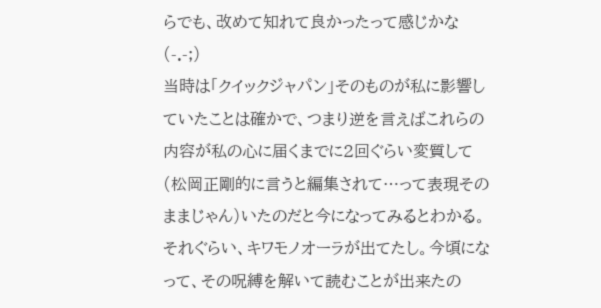らでも、改めて知れて良かったって感じかな(-.-;)
当時は「クイックジャパン」そのものが私に影響していたことは確かで、つまり逆を言えばこれらの内容が私の心に届くまでに2回ぐらい変質して(松岡正剛的に言うと編集されて…って表現そのままじゃん)いたのだと今になってみるとわかる。それぐらい、キワモノオーラが出てたし。今頃になって、その呪縛を解いて読むことが出来たの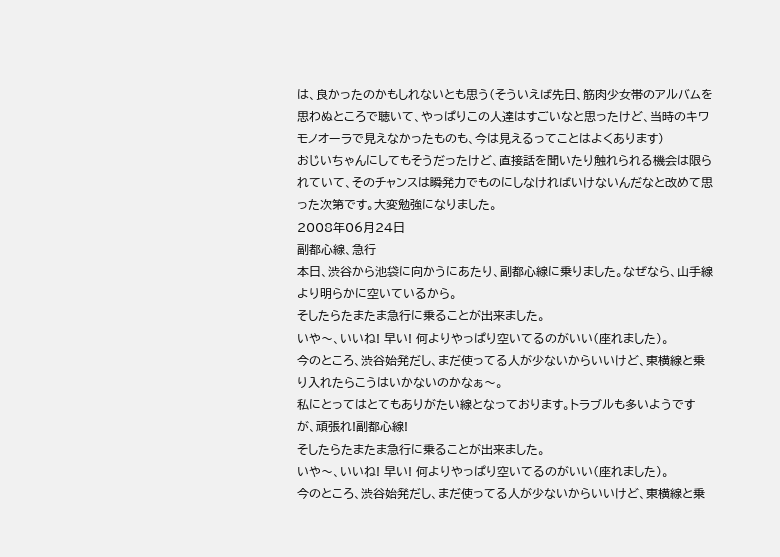は、良かったのかもしれないとも思う(そういえば先日、筋肉少女帯のアルバムを思わぬところで聴いて、やっぱりこの人達はすごいなと思ったけど、当時のキワモノオーラで見えなかったものも、今は見えるってことはよくあります)
おじいちゃんにしてもそうだったけど、直接話を聞いたり触れられる機会は限られていて、そのチャンスは瞬発力でものにしなければいけないんだなと改めて思った次第です。大変勉強になりました。
2008年06月24日
副都心線、急行
本日、渋谷から池袋に向かうにあたり、副都心線に乗りました。なぜなら、山手線より明らかに空いているから。
そしたらたまたま急行に乗ることが出来ました。
いや〜、いいね! 早い! 何よりやっぱり空いてるのがいい(座れました)。
今のところ、渋谷始発だし、まだ使ってる人が少ないからいいけど、東横線と乗り入れたらこうはいかないのかなぁ〜。
私にとってはとてもありがたい線となっております。トラブルも多いようですが、頑張れ!副都心線!
そしたらたまたま急行に乗ることが出来ました。
いや〜、いいね! 早い! 何よりやっぱり空いてるのがいい(座れました)。
今のところ、渋谷始発だし、まだ使ってる人が少ないからいいけど、東横線と乗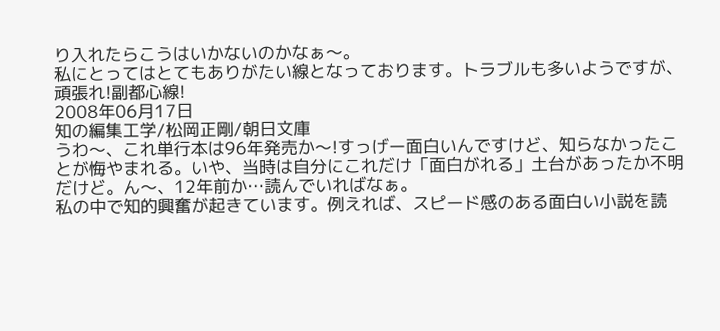り入れたらこうはいかないのかなぁ〜。
私にとってはとてもありがたい線となっております。トラブルも多いようですが、頑張れ!副都心線!
2008年06月17日
知の編集工学/松岡正剛/朝日文庫
うわ〜、これ単行本は96年発売か〜!すっげー面白いんですけど、知らなかったことが悔やまれる。いや、当時は自分にこれだけ「面白がれる」土台があったか不明だけど。ん〜、12年前か…読んでいればなぁ。
私の中で知的興奮が起きています。例えれば、スピード感のある面白い小説を読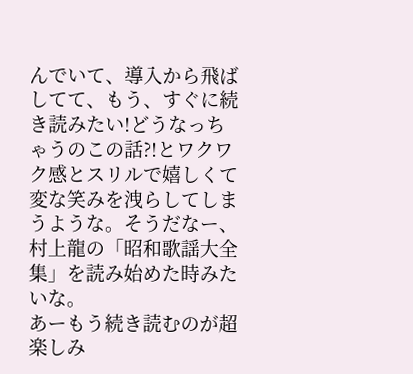んでいて、導入から飛ばしてて、もう、すぐに続き読みたい!どうなっちゃうのこの話?!とワクワク感とスリルで嬉しくて変な笑みを洩らしてしまうような。そうだなー、村上龍の「昭和歌謡大全集」を読み始めた時みたいな。
あーもう続き読むのが超楽しみ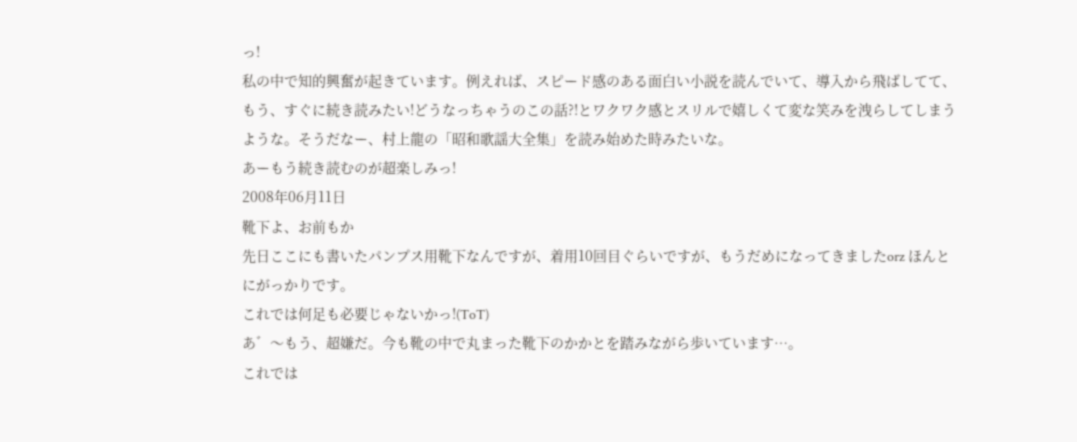っ!
私の中で知的興奮が起きています。例えれば、スピード感のある面白い小説を読んでいて、導入から飛ばしてて、もう、すぐに続き読みたい!どうなっちゃうのこの話?!とワクワク感とスリルで嬉しくて変な笑みを洩らしてしまうような。そうだなー、村上龍の「昭和歌謡大全集」を読み始めた時みたいな。
あーもう続き読むのが超楽しみっ!
2008年06月11日
靴下よ、お前もか
先日ここにも書いたパンプス用靴下なんですが、着用10回目ぐらいですが、もうだめになってきましたorz ほんとにがっかりです。
これでは何足も必要じゃないかっ!(ToT)
あ゛〜もう、超嫌だ。今も靴の中で丸まった靴下のかかとを踏みながら歩いています…。
これでは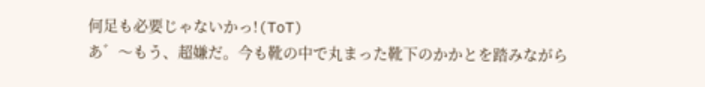何足も必要じゃないかっ!(ToT)
あ゛〜もう、超嫌だ。今も靴の中で丸まった靴下のかかとを踏みながら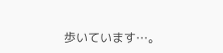歩いています…。